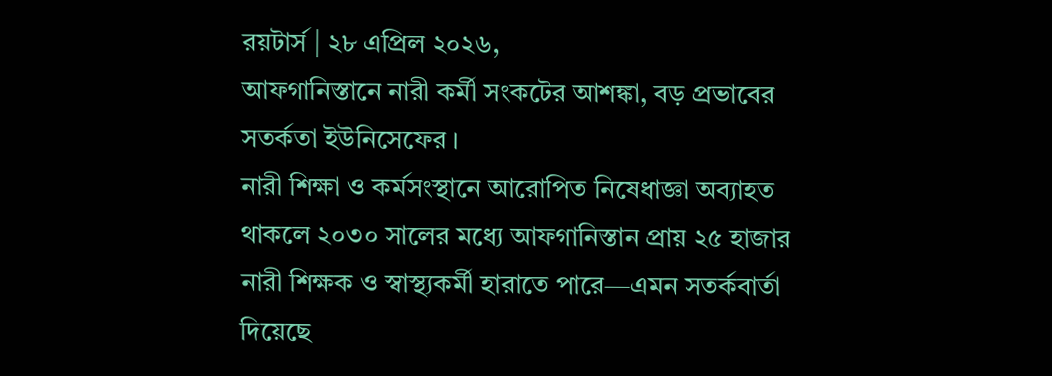রয়টার্স | ২৮ এপ্রিল ২০২৬,
আফগানিস্তানে নারী কর্মী সংকটের আশঙ্কা, বড় প্রভাবের সতর্কতা ইউনিসেফের ।
নারী শিক্ষা ও কর্মসংস্থানে আরোপিত নিষেধাজ্ঞা অব্যাহত থাকলে ২০৩০ সালের মধ্যে আফগানিস্তান প্রায় ২৫ হাজার নারী শিক্ষক ও স্বাস্থ্যকর্মী হারাতে পারে—এমন সতর্কবার্তা দিয়েছে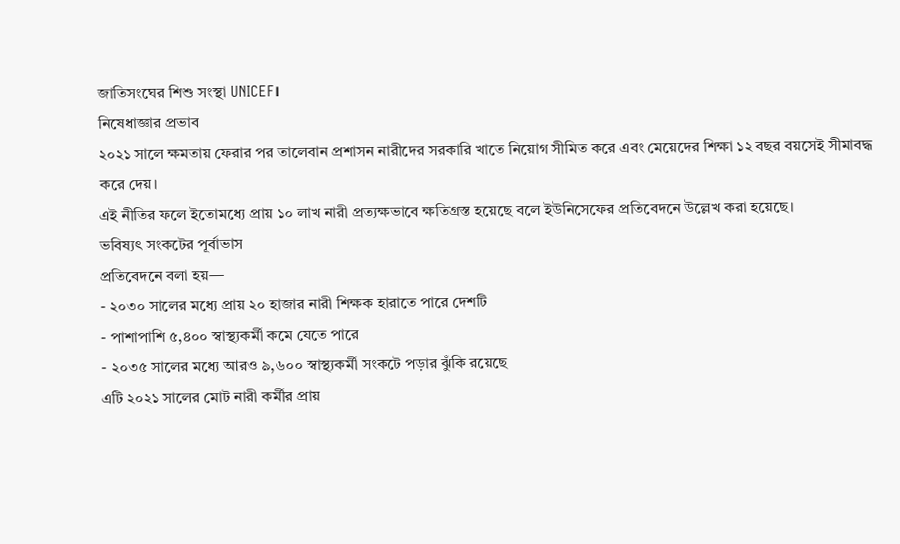জাতিসংঘের শিশু সংস্থা UNICEF।
নিষেধাজ্ঞার প্রভাব
২০২১ সালে ক্ষমতায় ফেরার পর তালেবান প্রশাসন নারীদের সরকারি খাতে নিয়োগ সীমিত করে এবং মেয়েদের শিক্ষা ১২ বছর বয়সেই সীমাবদ্ধ করে দেয়।
এই নীতির ফলে ইতোমধ্যে প্রায় ১০ লাখ নারী প্রত্যক্ষভাবে ক্ষতিগ্রস্ত হয়েছে বলে ইউনিসেফের প্রতিবেদনে উল্লেখ করা হয়েছে।
ভবিষ্যৎ সংকটের পূর্বাভাস
প্রতিবেদনে বলা হয়—
- ২০৩০ সালের মধ্যে প্রায় ২০ হাজার নারী শিক্ষক হারাতে পারে দেশটি
- পাশাপাশি ৫,৪০০ স্বাস্থ্যকর্মী কমে যেতে পারে
- ২০৩৫ সালের মধ্যে আরও ৯,৬০০ স্বাস্থ্যকর্মী সংকটে পড়ার ঝুঁকি রয়েছে
এটি ২০২১ সালের মোট নারী কর্মীর প্রায়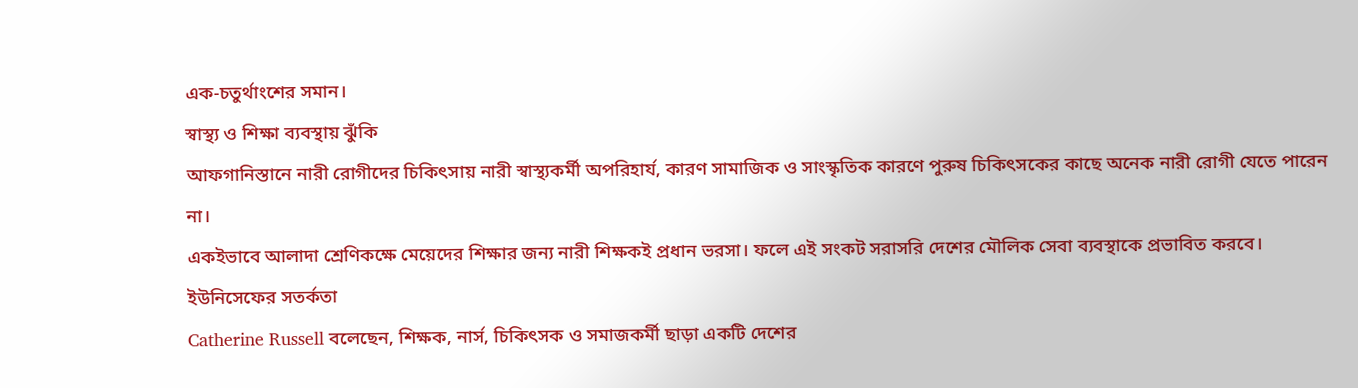এক-চতুর্থাংশের সমান।
স্বাস্থ্য ও শিক্ষা ব্যবস্থায় ঝুঁকি
আফগানিস্তানে নারী রোগীদের চিকিৎসায় নারী স্বাস্থ্যকর্মী অপরিহার্য, কারণ সামাজিক ও সাংস্কৃতিক কারণে পুরুষ চিকিৎসকের কাছে অনেক নারী রোগী যেতে পারেন না।
একইভাবে আলাদা শ্রেণিকক্ষে মেয়েদের শিক্ষার জন্য নারী শিক্ষকই প্রধান ভরসা। ফলে এই সংকট সরাসরি দেশের মৌলিক সেবা ব্যবস্থাকে প্রভাবিত করবে।
ইউনিসেফের সতর্কতা
Catherine Russell বলেছেন, শিক্ষক, নার্স, চিকিৎসক ও সমাজকর্মী ছাড়া একটি দেশের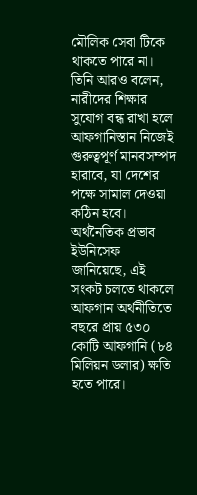মৌলিক সেবা টিকে থাকতে পারে না।
তিনি আরও বলেন, নারীদের শিক্ষার সুযোগ বন্ধ রাখা হলে আফগানিস্তান নিজেই গুরুত্বপূর্ণ মানবসম্পদ হারাবে, যা দেশের পক্ষে সামাল দেওয়া কঠিন হবে।
অর্থনৈতিক প্রভাব
ইউনিসেফ জানিয়েছে, এই সংকট চলতে থাকলে আফগান অর্থনীতিতে বছরে প্রায় ৫৩০ কোটি আফগানি (৮৪ মিলিয়ন ডলার) ক্ষতি হতে পারে।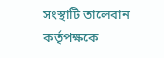সংস্থাটি তালেবান কর্তৃপক্ষকে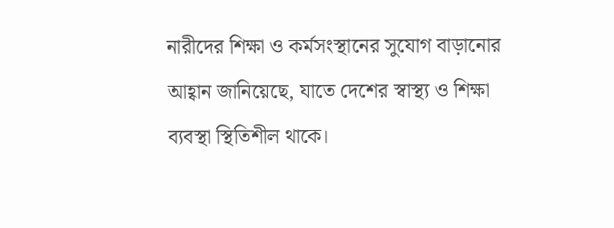নারীদের শিক্ষা ও কর্মসংস্থানের সুযোগ বাড়ানোর আহ্বান জানিয়েছে, যাতে দেশের স্বাস্থ্য ও শিক্ষা ব্যবস্থা স্থিতিশীল থাকে।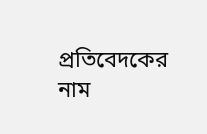প্রতিবেদকের নাম